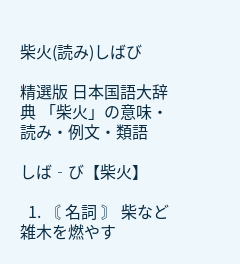柴火(読み)しばび

精選版 日本国語大辞典 「柴火」の意味・読み・例文・類語

しば‐び【柴火】

  1. 〘 名詞 〙 柴など雑木を燃やす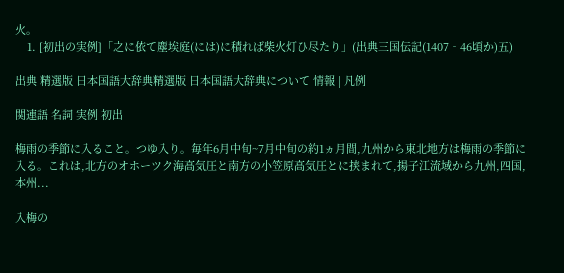火。
    1. [初出の実例]「之に依て塵埃庭(には)に積れば柴火灯ひ尽たり」(出典三国伝記(1407‐46頃か)五)

出典 精選版 日本国語大辞典精選版 日本国語大辞典について 情報 | 凡例

関連語 名詞 実例 初出

梅雨の季節に入ること。つゆ入り。毎年6月中旬~7月中旬の約1ヵ月間,九州から東北地方は梅雨の季節に入る。これは,北方のオホーツク海高気圧と南方の小笠原高気圧とに挟まれて,揚子江流域から九州,四国,本州...

入梅の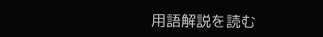用語解説を読む